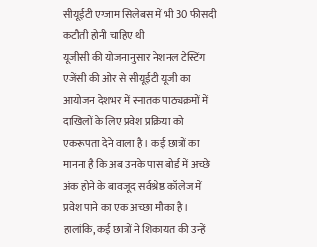सीयूईटी एग्जाम सिलेबस में भी 30 फीसदी कटौती होनी चाहिए थी
यूजीसी की योजनानुसार नेशनल टेस्टिंग एजेंसी की ओर से सीयूईटी यूजी का आयोजन देशभर में स्नातक पाठ्यक्रमों में दाखिलों के लिए प्रवेश प्रक्रिया को एकरूपता देने वाला है। कई छात्रों का मानना है कि अब उनके पास बोर्ड में अच्छे अंक होने के बावजूद सर्वश्रेष्ठ कॉलेज में प्रवेश पाने का एक अच्छा मौका है।
हालांकि, कई छात्रों ने शिकायत की उन्हें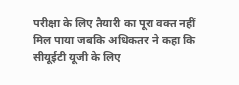परीक्षा के लिए तैयारी का पूरा वक्त नहीं मिल पाया जबकि अधिकतर ने कहा कि सीयूईटी यूजी के लिए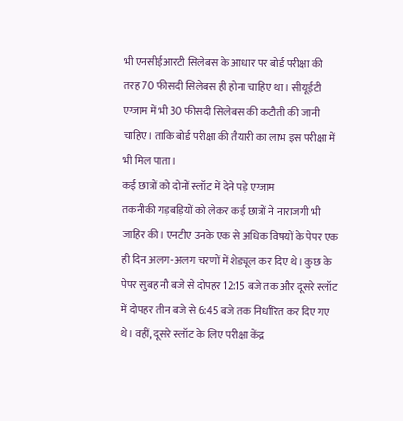भी एनसीईआरटी सिलेबस के आधार पर बोर्ड परीक्षा की तरह 70 फीसदी सिलेबस ही होना चाहिए था। सीयूईटी एग्जाम में भी 30 फीसदी सिलेबस की कटौती की जानी चाहिए। ताकि बोर्ड परीक्षा की तैयारी का लाभ इस परीक्षा में भी मिल पाता।
कई छात्रों को दोनों स्लॉट में देने पड़े एग्जाम
तकनीकी गड़बड़ियों को लेकर कई छात्रों ने नाराजगी भी जाहिर की। एनटीए उनके एक से अधिक विषयों के पेपर एक ही दिन अलग-अलग चरणों में शेड्यूल कर दिए थे। कुछ के पेपर सुबह नौ बजे से दोपहर 12:15 बजे तक और दूसरे स्लॉट में दोपहर तीन बजे से 6:45 बजे तक निर्धारित कर दिए गए थे। वहीं, दूसरे स्लॉट के लिए परीक्षा केंद्र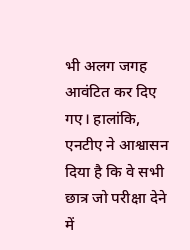भी अलग जगह आवंटित कर दिए गए। हालांकि, एनटीए ने आश्वासन दिया है कि वे सभी छात्र जो परीक्षा देने में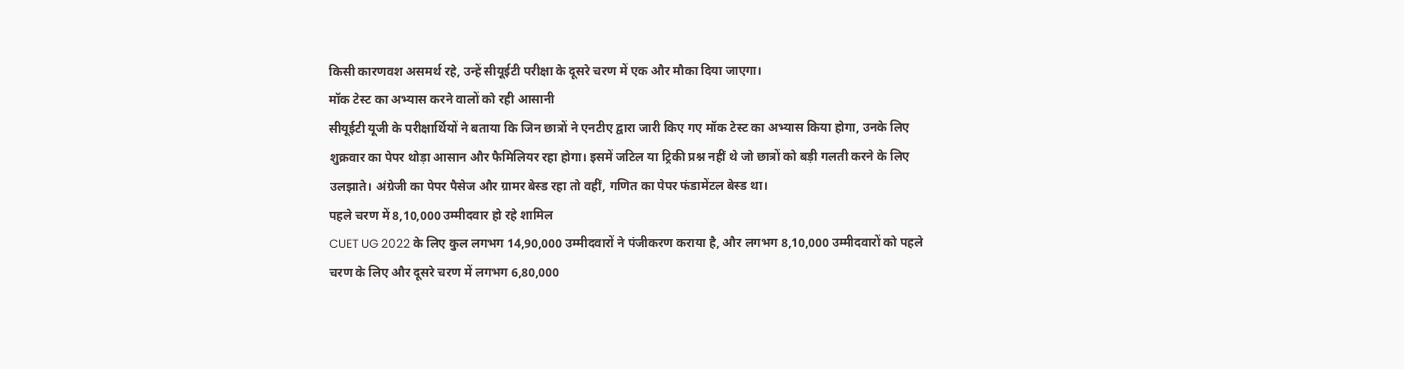किसी कारणवश असमर्थ रहे, उन्हें सीयूईटी परीक्षा के दूसरे चरण में एक और मौका दिया जाएगा।
मॉक टेस्ट का अभ्यास करने वालों को रही आसानी
सीयूईटी यूजी के परीक्षार्थियों ने बताया कि जिन छात्रों ने एनटीए द्वारा जारी किए गए मॉक टेस्ट का अभ्यास किया होगा, उनके लिए शुक्रवार का पेपर थोड़ा आसान और फैमिलियर रहा होगा। इसमें जटिल या ट्रिकी प्रश्न नहीं थे जो छात्रों को बड़ी गलती करने के लिए उलझाते। अंग्रेजी का पेपर पैसेज और ग्रामर बेस्ड रहा तो वहीं, गणित का पेपर फंडामेंटल बेस्ड था।
पहले चरण में 8,10,000 उम्मीदवार हो रहे शामिल
CUET UG 2022 के लिए कुल लगभग 14,90,000 उम्मीदवारों ने पंजीकरण कराया है, और लगभग 8,10,000 उम्मीदवारों को पहले चरण के लिए और दूसरे चरण में लगभग 6,80,000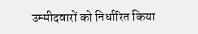उम्मीदवारों को निर्धारित किया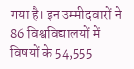गया है। इन उम्मीदवारों ने 86 विश्वविद्यालयों में विषयों के 54,555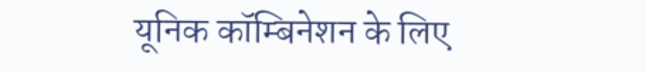यूनिक कॉम्बिनेशन के लिए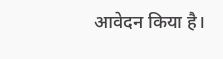आवेदन किया है।